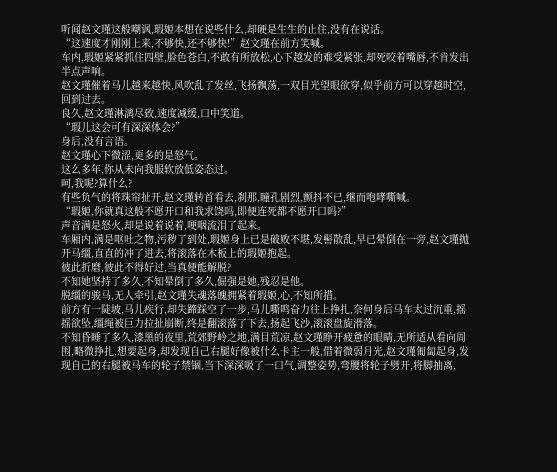听闻赵文瑾这般嘲讽,瑕姬本想在说些什么,却硬是生生的止住,没有在说话。
“这速度才刚刚上来,不够快,还不够快!”赵文瑾在前方笑喊。
车内,瑕姬紧紧抓住四壁,脸色苍白,不敢有所放松,心下越发的难受紧张,却死咬着嘴唇,不肯发出半点声响。
赵文瑾催着马儿越来越快,风吹乱了发丝,飞扬飘荡,一双目光望眼欲穿,似乎前方可以穿越时空,回到过去。
良久,赵文瑾淋漓尽致,速度减缓,口中笑道。
“瑕儿这会可有深深体会?”
身后,没有言语。
赵文瑾心下微涩,更多的是怒气。
这么多年,你从未向我服软放低姿态过。
呵,我呢?算什么?
有些负气的将珠帘扯开,赵文瑾转首看去,刹那,瞳孔剧烈,颤抖不已,继而咆哮嘶喊。
“瑕姬,你就真这般不愿开口和我求饶吗,即便连死都不愿开口吗?”
声音满是怒火,却是说着说着,哽咽流泪了起来。
车厢内,满是呕吐之物,污秽了到处,瑕姬身上已是破败不堪,发髻散乱,早已晕倒在一旁,赵文瑾抛开马缰,直直的冲了进去,将滚落在木板上的瑕姬抱起。
彼此折磨,彼此不得好过,当真便能解脱?
不知她坚持了多久,不知晕倒了多久,倔强是她,残忍是他。
脱缰的骏马,无人牵引,赵文瑾失魂落魄拥紧着瑕姬,心,不知所措。
前方有一陡坡,马儿疾行,却失蹄踩空了一步,马儿嘶鸣奋力往上挣扎,奈何身后马车太过沉重,摇摇欲坠,缰绳被巨力拉扯崩断,终是翻滚落了下去,扬起飞沙,滚滚盘旋滑落。
不知昏睡了多久,漆黑的夜里,荒郊野岭之地,满目荒凉,赵文瑾睁开疲惫的眼睛,无所适从看向周围,略微挣扎,想要起身,却发现自己右腿好像被什么卡主一般,借着微弱月光,赵文瑾匍匐起身,发现自己的右腿被马车的轮子禁锢,当下深深吸了一口气,调整姿势,弯腰将轮子劈开,将脚抽离,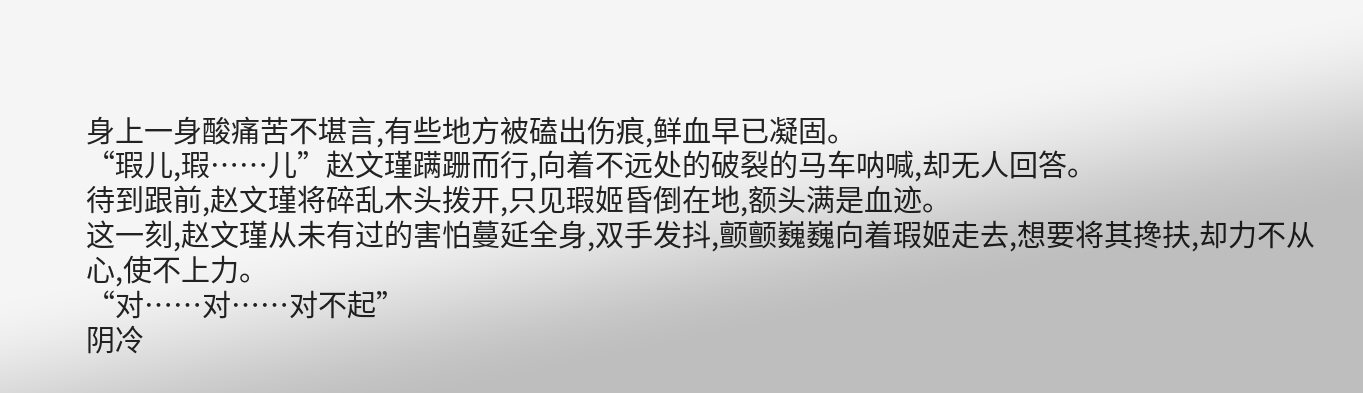身上一身酸痛苦不堪言,有些地方被磕出伤痕,鲜血早已凝固。
“瑕儿,瑕……儿”赵文瑾蹒跚而行,向着不远处的破裂的马车呐喊,却无人回答。
待到跟前,赵文瑾将碎乱木头拨开,只见瑕姬昏倒在地,额头满是血迹。
这一刻,赵文瑾从未有过的害怕蔓延全身,双手发抖,颤颤巍巍向着瑕姬走去,想要将其搀扶,却力不从心,使不上力。
“对……对……对不起”
阴冷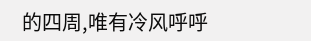的四周,唯有冷风呼呼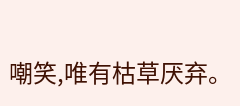嘲笑,唯有枯草厌弃。